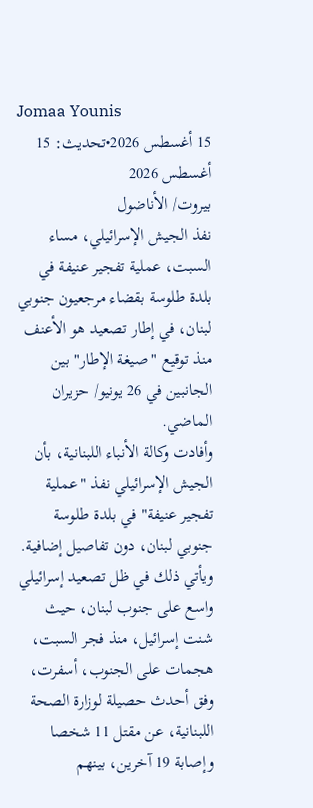Jomaa Younis
15 أغسطس 2026•تحديث: 15 أغسطس 2026
بيروت/ الأناضول
نفذ الجيش الإسرائيلي، مساء السبت، عملية تفجير عنيفة في بلدة طلوسة بقضاء مرجعيون جنوبي لبنان، في إطار تصعيد هو الأعنف منذ توقيع "صيغة الإطار" بين الجانبين في 26 يونيو/ حزيران الماضي.
وأفادت وكالة الأنباء اللبنانية، بأن الجيش الإسرائيلي نفذ "عملية تفجير عنيفة" في بلدة طلوسة جنوبي لبنان، دون تفاصيل إضافية.
ويأتي ذلك في ظل تصعيد إسرائيلي واسع على جنوب لبنان، حيث شنت إسرائيل، منذ فجر السبت، هجمات على الجنوب، أسفرت، وفق أحدث حصيلة لوزارة الصحة اللبنانية، عن مقتل 11 شخصا وإصابة 19 آخرين، بينهم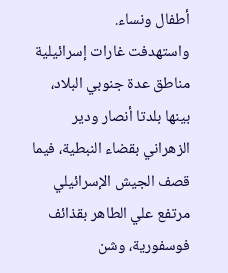أطفال ونساء.
واستهدفت غارات إسرائيلية مناطق عدة جنوبي البلاد، بينها بلدتا أنصار ودير الزهراني بقضاء النبطية، فيما قصف الجيش الإسرائيلي مرتفع علي الطاهر بقذائف فوسفورية، وشن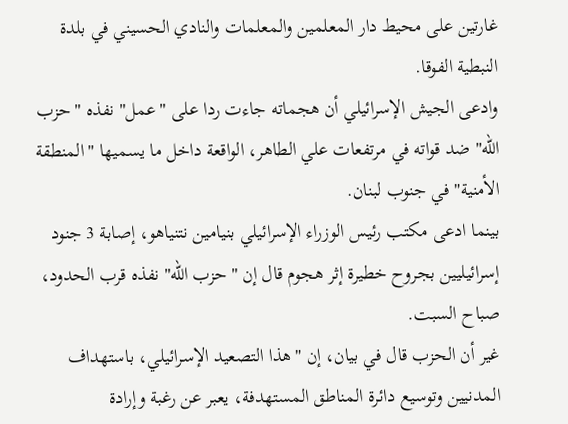غارتين على محيط دار المعلمين والمعلمات والنادي الحسيني في بلدة النبطية الفوقا.
وادعى الجيش الإسرائيلي أن هجماته جاءت ردا على "عمل" نفذه "حزب الله" ضد قواته في مرتفعات علي الطاهر، الواقعة داخل ما يسميها "المنطقة الأمنية" في جنوب لبنان.
بينما ادعى مكتب رئيس الوزراء الإسرائيلي بنيامين نتنياهو، إصابة 3 جنود إسرائيليين بجروح خطيرة إثر هجوم قال إن "حزب الله" نفذه قرب الحدود، صباح السبت.
غير أن الحزب قال في بيان، إن "هذا التصعيد الإسرائيلي، باستهداف المدنيين وتوسيع دائرة المناطق المستهدفة، يعبر عن رغبة وإرادة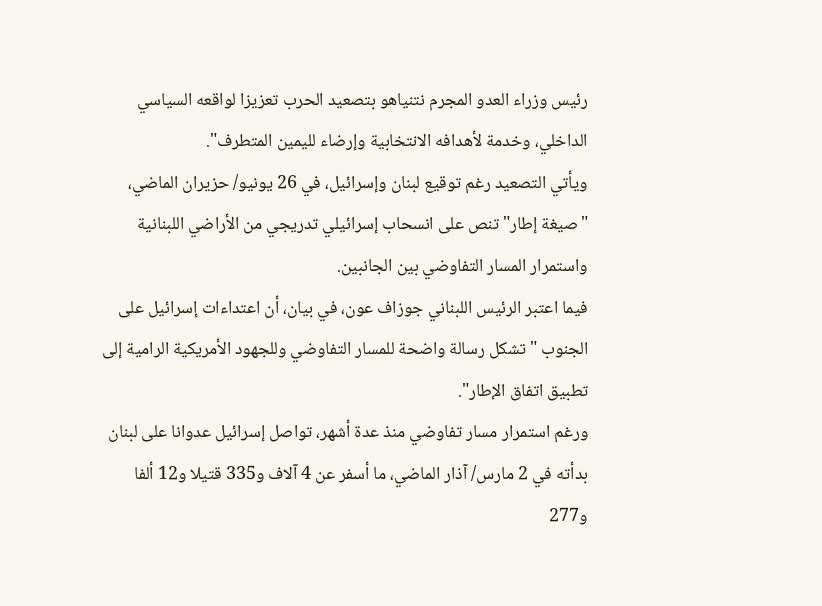رئيس وزراء العدو المجرم نتنياهو بتصعيد الحرب تعزيزا لواقعه السياسي الداخلي، وخدمة لأهدافه الانتخابية وإرضاء لليمين المتطرف".
ويأتي التصعيد رغم توقيع لبنان وإسرائيل، في 26 يونيو/ حزيران الماضي، "صيغة إطار" تنص على انسحاب إسرائيلي تدريجي من الأراضي اللبنانية واستمرار المسار التفاوضي بين الجانبين.
فيما اعتبر الرئيس اللبناني جوزاف عون، في بيان، أن اعتداءات إسرائيل على الجنوب "تشكل رسالة واضحة للمسار التفاوضي وللجهود الأمريكية الرامية إلى تطبيق اتفاق الإطار".
ورغم استمرار مسار تفاوضي منذ عدة أشهر، تواصل إسرائيل عدوانا على لبنان بدأته في 2 مارس/ آذار الماضي، ما أسفر عن 4 آلاف و335 قتيلا و12 ألفا و277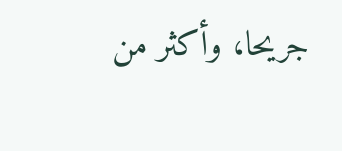جريحا، وأكثر من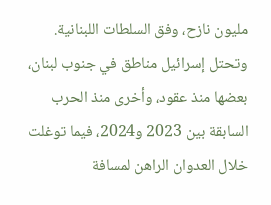مليون نازح، وفق السلطات اللبنانية.
وتحتل إسرائيل مناطق في جنوب لبنان، بعضها منذ عقود، وأخرى منذ الحرب السابقة بين 2023 و2024، فيما توغلت خلال العدوان الراهن لمسافة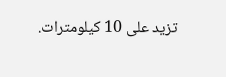تزيد على 10 كيلومترات.